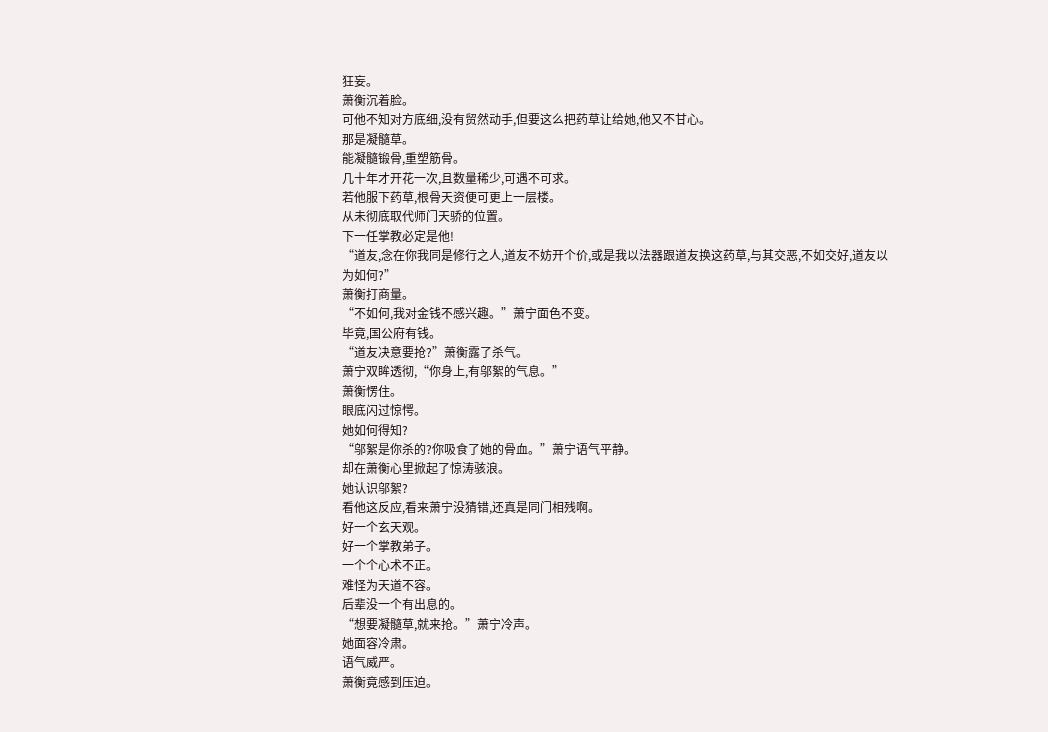狂妄。
萧衡沉着脸。
可他不知对方底细,没有贸然动手,但要这么把药草让给她,他又不甘心。
那是凝髓草。
能凝髓锻骨,重塑筋骨。
几十年才开花一次,且数量稀少,可遇不可求。
若他服下药草,根骨天资便可更上一层楼。
从未彻底取代师门天骄的位置。
下一任掌教必定是他!
“道友,念在你我同是修行之人,道友不妨开个价,或是我以法器跟道友换这药草,与其交恶,不如交好,道友以为如何?”
萧衡打商量。
“不如何,我对金钱不感兴趣。”萧宁面色不变。
毕竟,国公府有钱。
“道友决意要抢?”萧衡露了杀气。
萧宁双眸透彻,“你身上,有邬絮的气息。”
萧衡愣住。
眼底闪过惊愕。
她如何得知?
“邬絮是你杀的?你吸食了她的骨血。”萧宁语气平静。
却在萧衡心里掀起了惊涛骇浪。
她认识邬絮?
看他这反应,看来萧宁没猜错,还真是同门相残啊。
好一个玄天观。
好一个掌教弟子。
一个个心术不正。
难怪为天道不容。
后辈没一个有出息的。
“想要凝髓草,就来抢。”萧宁冷声。
她面容冷肃。
语气威严。
萧衡竟感到压迫。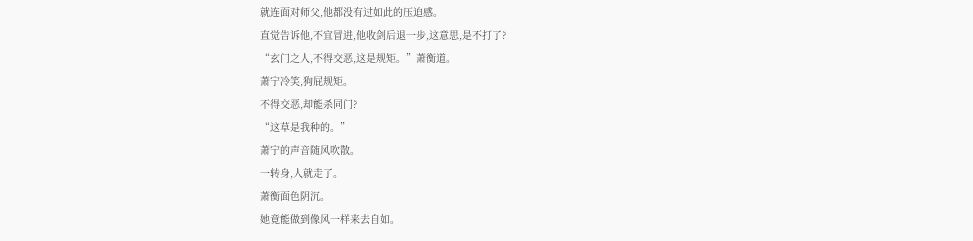就连面对师父,他都没有过如此的压迫感。
直觉告诉他,不宜冒进,他收剑后退一步,这意思,是不打了?
“玄门之人,不得交恶,这是规矩。”萧衡道。
萧宁冷笑,狗屁规矩。
不得交恶,却能杀同门?
“这草是我种的。”
萧宁的声音随风吹散。
一转身,人就走了。
萧衡面色阴沉。
她竟能做到像风一样来去自如。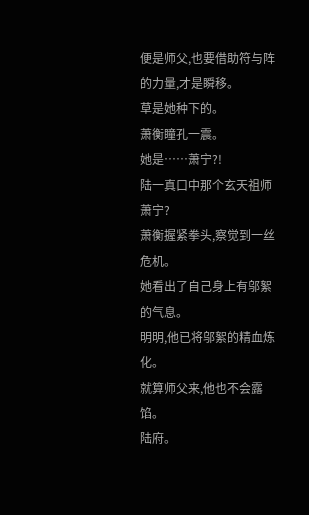便是师父,也要借助符与阵的力量,才是瞬移。
草是她种下的。
萧衡瞳孔一震。
她是……萧宁?!
陆一真口中那个玄天祖师萧宁?
萧衡握紧拳头,察觉到一丝危机。
她看出了自己身上有邬絮的气息。
明明,他已将邬絮的精血炼化。
就算师父来,他也不会露馅。
陆府。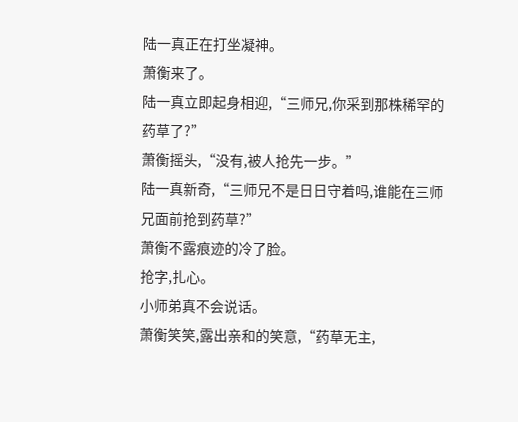陆一真正在打坐凝神。
萧衡来了。
陆一真立即起身相迎,“三师兄,你采到那株稀罕的药草了?”
萧衡摇头,“没有,被人抢先一步。”
陆一真新奇,“三师兄不是日日守着吗,谁能在三师兄面前抢到药草?”
萧衡不露痕迹的冷了脸。
抢字,扎心。
小师弟真不会说话。
萧衡笑笑,露出亲和的笑意,“药草无主,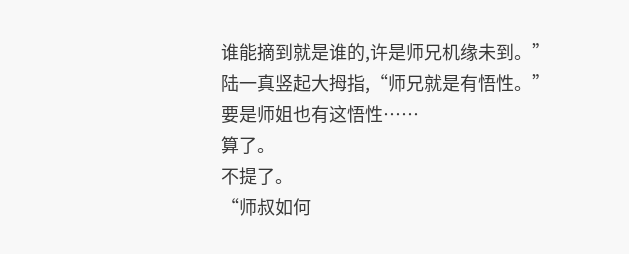谁能摘到就是谁的,许是师兄机缘未到。”
陆一真竖起大拇指,“师兄就是有悟性。”
要是师姐也有这悟性……
算了。
不提了。
“师叔如何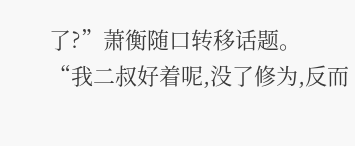了?”萧衡随口转移话题。
“我二叔好着呢,没了修为,反而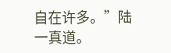自在许多。”陆一真道。